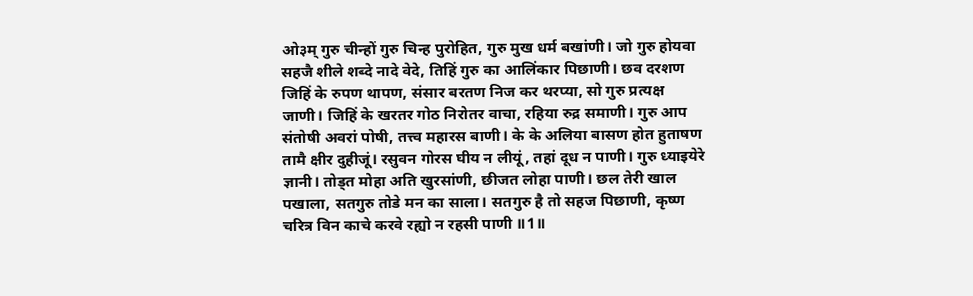ओ३म् गुरु चीन्हों गुरु चिन्ह पुरोहित, गुरु मुख धर्म बखांणी। जो गुरु होयवा सहजै शीले शब्दे नादे वेदे, तिहिं गुरु का आलिंकार पिछाणी। छव दरशण जिहिं के रुपण थापण, संसार बरतण निज कर थरप्या, सो गुरु प्रत्यक्ष जाणी। जिहिं के खरतर गोठ निरोतर वाचा, रहिया रुद्र समाणी। गुरु आप संतोषी अवरां पोषी, तत्त्व महारस बाणी। के के अलिया बासण होत हुताषण तामै क्षीर दुहीजूं। रसुवन गोरस घीय न लीयूं, तहां दूध न पाणी। गुरु ध्याइयेरे ज्ञानी। तोड्त मोहा अति खुरसांणी, छीजत लोहा पाणी। छल तेरी खाल पखाला, सतगुरु तोडे मन का साला। सतगुरु है तो सहज पिछाणी, कृष्ण चरित्र विन काचे करवे रह्यो न रहसी पाणी ॥1॥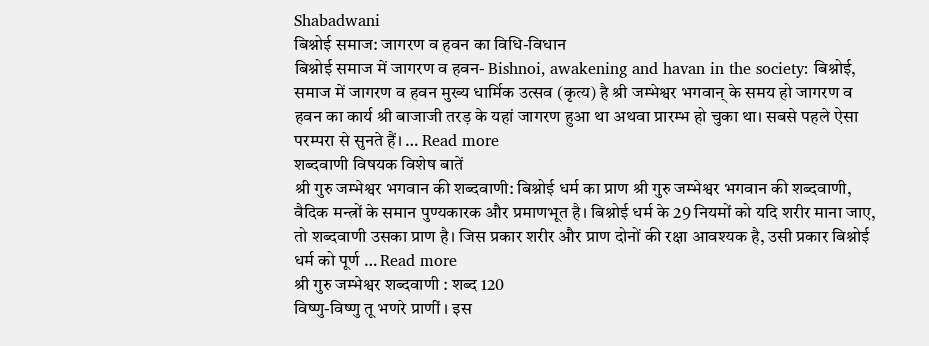Shabadwani
बिश्नोई समाज: जागरण व हवन का विधि-विधान
बिश्नोई समाज में जागरण व हवन- Bishnoi, awakening and havan in the society: बिश्नोई, समाज में जागरण व हवन मुख्य धार्मिक उत्सव (कृत्य) है श्री जम्भेश्वर भगवान् के समय हो जागरण व हवन का कार्य श्री बाजाजी तरड़ के यहां जागरण हुआ था अथवा प्रारम्भ हो चुका था। सबसे पहले ऐसा परम्परा से सुनते हैं। … Read more
शब्दवाणी विषयक विशेष बातें
श्री गुरु जम्भेश्वर भगवान की शब्दवाणी: बिश्नोई धर्म का प्राण श्री गुरु जम्भेश्वर भगवान की शब्दवाणी, वैदिक मन्त्रों के समान पुण्यकारक और प्रमाणभूत है। बिश्नोई धर्म के 29 नियमों को यदि शरीर माना जाए, तो शब्दवाणी उसका प्राण है। जिस प्रकार शरीर और प्राण दोनों की रक्षा आवश्यक है, उसी प्रकार बिश्नोई धर्म को पूर्ण … Read more
श्री गुरु जम्भेश्वर शब्दवाणी : शब्द 120
विष्णु-विष्णु तू भणरे प्राणीं । इस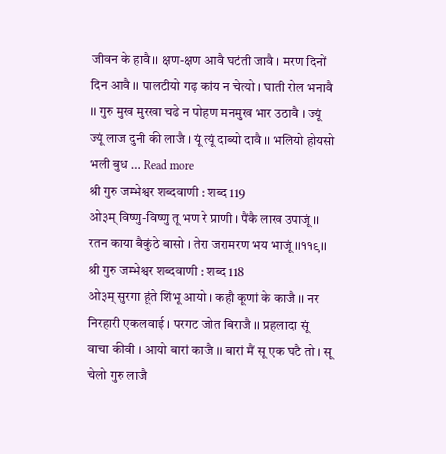जीवन के हावै।। क्षण-क्षण आवै घटंती जावै । मरण दिनों दिन आवै ।। पालटीयो गढ़ कांय न चेत्यो । घाती रोल भनावै ।। गुरु मुख मुरखा चढे न पोहण मनमुख भार उठावै । ज्यूं ज्यूं लाज दुनी की लाजै । यूं त्यूं दाब्यो दावै ।। भलियो होयसो भली बुध … Read more
श्री गुरु जम्भेश्वर शब्दवाणी : शब्द 119
ओ३म् विष्णु-विष्णु तू भण रे प्राणी । पैंकै लाख उपाजूं ।। रतन काया बैकुंठे बासो । तेरा जरामरण भय भाजूं ।।११९।।
श्री गुरु जम्भेश्वर शब्दवाणी : शब्द 118
ओ३म् सुरगा हूंते शिंभू आयो । कहौ कूणां के काजै ।। नर निरहारी एकलवाई । परगट जोत बिराजै ।। प्रहलादा सूं वाचा कीवी । आयो बारां काजै ।। बारां मैं सू एक घटै तो । सू चेलो गुरु लाजै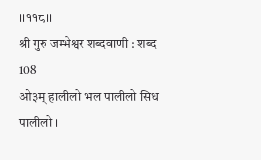।।११८।।
श्री गुरु जम्भेश्वर शब्दवाणी : शब्द 108
ओ३म् हालीलो भल पालीलो सिध पालीलो ।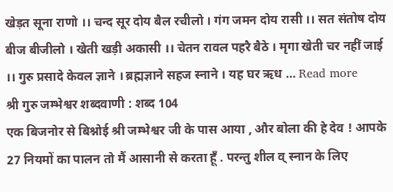खेड़त सूना राणो ।। चन्द सूर दोय बैल रचीलो । गंग जमन दोय रासी ।। सत संतोष दोय बीज बीजीलो । खेती खड़ी अकासी ।। चेतन रावल पहरै बैठे । मृगा खेती चर नहीं जाई ।। गुरु प्रसादे केवल ज्ञाने । ब्रह्मज्ञाने सहज स्नाने । यह घर ऋध … Read more
श्री गुरु जम्भेश्वर शब्दवाणी : शब्द 104
एक बिजनोर से बिश्नोई श्री जम्भेश्वर जी के पास आया , और बोला की हे देव ! आपके 27 नियमों का पालन तो मैं आसानी से करता हूँ . परन्तु शील व् स्नान के लिए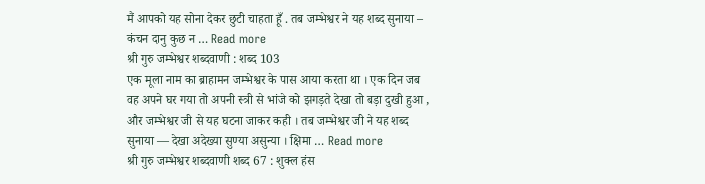मैं आपको यह सोना देकर छुटी चाहता हूँ . तब जम्भेश्वर ने यह शब्द सुनाया – कंचन दानु कुछ न … Read more
श्री गुरु जम्भेश्वर शब्दवाणी : शब्द 103
एक मूला नाम का ब्राहामन जम्भेश्वर के पास आया करता था । एक दिन जब वह अपने घर गया तो अपनी स्त्री से भांजे को झगड़ते देखा तो बड़ा दुखी हुआ , और जम्भेश्वर जी से यह घटना जाकर कही । तब जम्भेश्वर जी ने यह शब्द सुनाया — देखा अदेख्या सुण्या असुन्या । क्षिमा … Read more
श्री गुरु जम्भेश्वर शब्दवाणी शब्द 67 : शुक्ल हंस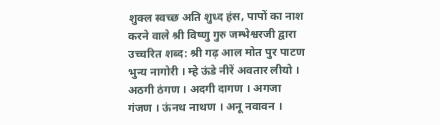शुक्ल स्वच्छ अति शुध्द हंस, पापों का नाश करने वाले श्री विष्णु गुरु जम्भेश्वरजी द्वारा उच्चरित शब्द: श्री गढ़ आल मोत पुर पाटण भुन्य नागोरी । म्हे ऊंडे नीरें अवतार लीयो । अठगी ठंगण । अदगी दागण । अगजा गंजण । ऊंनथ नाथण । अनू नवावन ।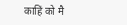काहिं को मै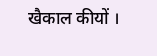खैकाल कीयों ।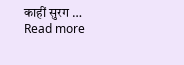काहीं सुरग … Read more